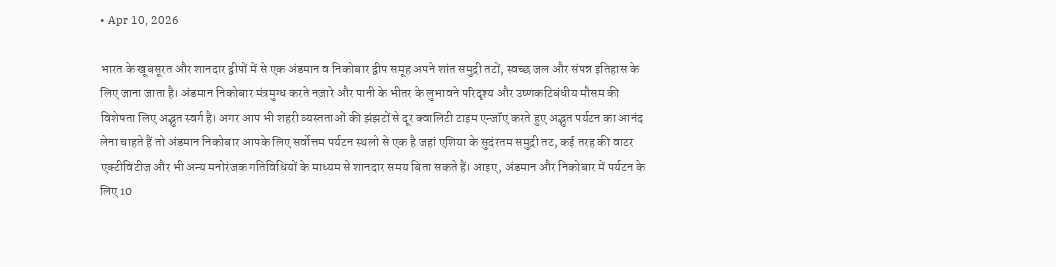• Apr 10, 2026

भारत के खूबसूरत और शानदार द्वीपों में से एक अंडमान व निकोबार द्वीप समूह अपने शांत समुद्री तटों, स्वच्छ जल और संपन्न इतिहास के लिए जाना जाता है। अंडमान निकोबार मंत्रमुग्ध करते नज़ारे और पानी के भीतर के लुभावने परिदृश्य और उष्णकटिबंधीय मौसम की विशेषता लिए अद्भुत स्वर्ग है। अगर आप भी शहरी व्यस्तताओं की झंझटों से दूर क्वालिटी टाइम एन्जॉए करते हुए अद्भुत पर्यटन का आनंद लेना चाहते हैं तो अंडमान निकोबार आपके लिए सर्वोत्तम पर्यटन स्थलो से एक है जहां एशिया के सुदंरतम समुद्री तट, कई तरह की वाटर एक्टीविटीज और भी अन्य मनोरंजक गतिविधियों के माध्यम से शानदार समय बिता सकते हैं। आइए, अंडमान और निकोबार में पर्यटन के लिए 10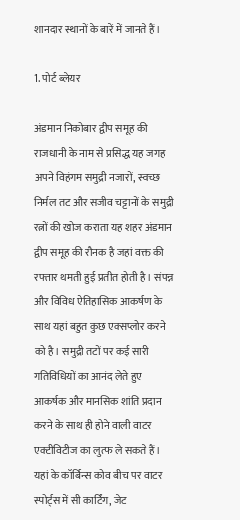शानदार स्थानों के बारें में जानते हैं।

1. पोर्ट ब्लेयर

अंडमान निकोबार द्वीप समूह की राजधानी के नाम से प्रसिद्ध यह जगह अपने विहंगम समुद्री नजारों, स्वच्छ निर्मल तट और सजीव चट्टानों के समुद्री रत्नों की खोज कराता यह शहर अंडमान द्वीप समूह की रौनक है जहां वक्त की रफ्तार थमती हुई प्रतीत होती है। संपन्न और विविध ऐतिहासिक आकर्षण के साथ यहां बहुत कुछ एक्सप्लोर करने को है। समुद्री तटों पर कई सारी गतिविधियों का आनंद लेते हुए आकर्षक और मानसिक शांति प्रदान करने के साथ ही होने वाली वाटर एक्टीविटीज का लुत्फ ले सकते हैं। यहां के कॉर्बिन्स कोव बीच पर वाटर स्पोर्ट्स में सी कार्टिंग, जेट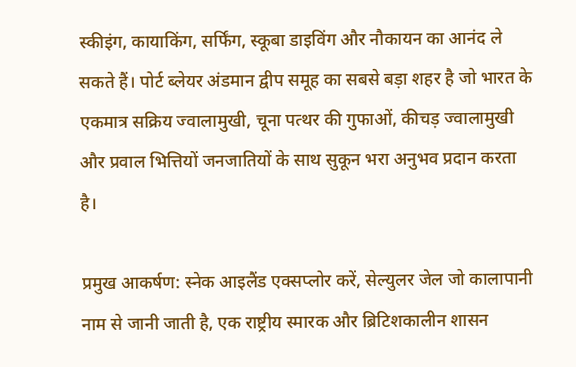स्कीइंग, कायाकिंग, सर्फिंग, स्कूबा डाइविंग और नौकायन का आनंद ले सकते हैं। पोर्ट ब्लेयर अंडमान द्वीप समूह का सबसे बड़ा शहर है जो भारत के एकमात्र सक्रिय ज्वालामुखी, चूना पत्थर की गुफाओं, कीचड़ ज्वालामुखी और प्रवाल भित्तियों जनजातियों के साथ सुकून भरा अनुभव प्रदान करता है।

प्रमुख आकर्षण: स्नेक आइलैंड एक्सप्लोर करें, सेल्युलर जेल जो कालापानी नाम से जानी जाती है, एक राष्ट्रीय स्मारक और ब्रिटिशकालीन शासन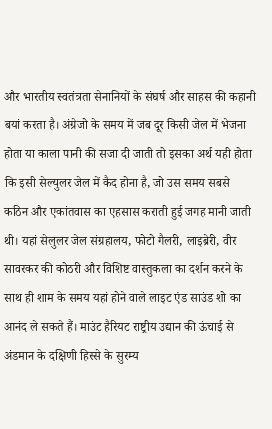और भारतीय स्वतंत्रता सेनानियों के संघर्ष और साहस की कहानी बयां करता है। अंग्रेजो के समय में जब दूर किसी जेल में भेजना होता या काला पानी की सजा दी जाती तो इसका अर्थ यही होता कि इसी सेल्युलर जेल में कैद होना है, जो उस समय सबसे कठिन और एकांतवास का एहसास कराती हुई जगह मानी जाती थी। यहां सेलुलर जेल संग्रहालय, फोटो गैलरी, लाइब्रेरी, वीर सावरकर की कोठरी और विशिष्ट वास्तुकला का दर्शन करने के साथ ही शाम के समय यहां होने वाले लाइट एंड साउंड शो का आनंद ले सकते हैं। माउंट हैरियट राष्ट्रीय उद्यान की ऊंचाई से अंडमान के दक्षिणी हिस्से के सुरम्य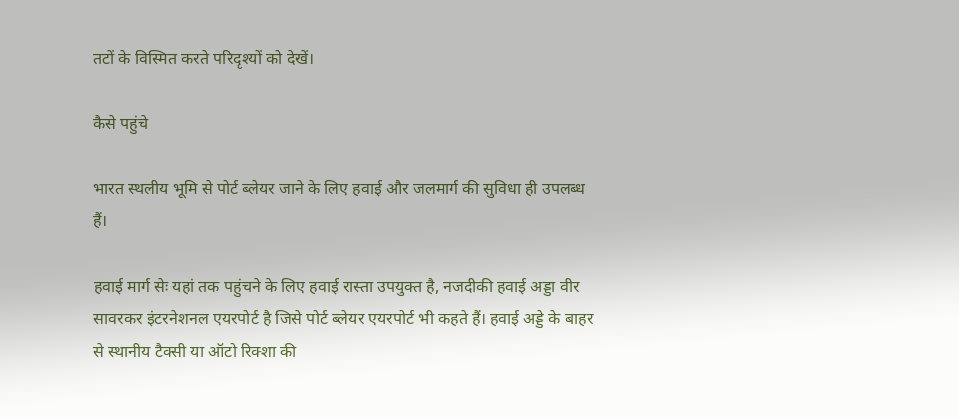तटों के विस्मित करते परिदृश्यों को देखें।

कैसे पहुंचे

भारत स्थलीय भूमि से पोर्ट ब्लेयर जाने के लिए हवाई और जलमार्ग की सुविधा ही उपलब्ध हैं।

हवाई मार्ग सेः यहां तक पहुंचने के लिए हवाई रास्ता उपयुक्त है, नजदीकी हवाई अड्डा वीर सावरकर इंटरनेशनल एयरपोर्ट है जिसे पोर्ट ब्लेयर एयरपोर्ट भी कहते हैं। हवाई अड्डे के बाहर से स्थानीय टैक्सी या ऑटो रिक्शा की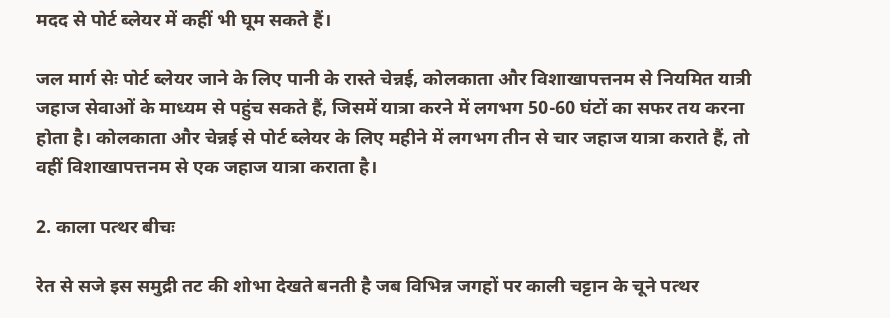मदद से पोर्ट ब्लेयर में कहीं भी घूम सकते हैं।

जल मार्ग सेः पोर्ट ब्लेयर जाने के लिए पानी के रास्ते चेन्नई, कोलकाता और विशाखापत्तनम से नियमित यात्री जहाज सेवाओं के माध्यम से पहुंच सकते हैं, जिसमें यात्रा करने में लगभग 50-60 घंटों का सफर तय करना होता है। कोलकाता और चेन्नई से पोर्ट ब्लेयर के लिए महीने में लगभग तीन से चार जहाज यात्रा कराते हैं, तो वहीं विशाखापत्तनम से एक जहाज यात्रा कराता है।

2. काला पत्थर बीचः

रेत से सजे इस समुद्री तट की शोभा देखते बनती है जब विभिन्न जगहों पर काली चट्टान के चूने पत्थर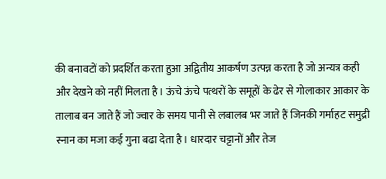की बनावटों को प्रदर्शित करता हुआ अद्वितीय आकर्षण उत्पन्न करता है जो अन्यत्र कही और देखने को नहीं मिलता है। ऊंचे ऊंचे पत्थरों के समूहों के ढेर से गोलाकार आकार के तालाब बन जाते हैं जो ज्वार के समय पानी से लबालब भर जाते हैं जिनकी गर्माहट समुद्री स्नान का मजा कई गुना बढा देता है। धारदार चट्टानों और तेज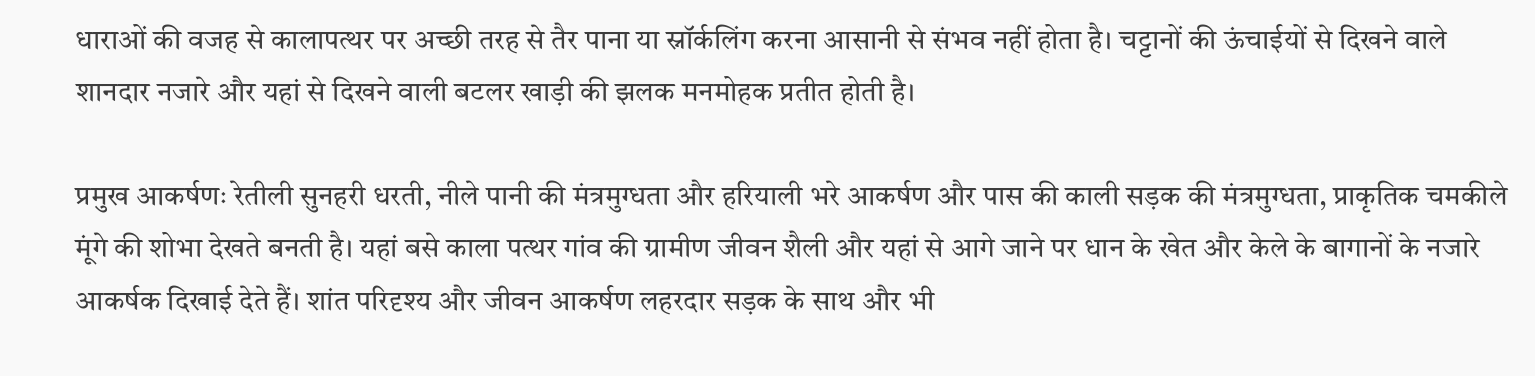धाराओं की वजह से कालापत्थर पर अच्छी तरह से तैर पाना या स्नॉर्कलिंग करना आसानी से संभव नहीं होता है। चट्टानों की ऊंचाईयों से दिखने वाले शानदार नजारे और यहां से दिखने वाली बटलर खाड़ी की झलक मनमोहक प्रतीत होती है।

प्रमुख आकर्षणः रेतीली सुनहरी धरती, नीले पानी की मंत्रमुग्धता और हरियाली भरे आकर्षण और पास की काली सड़क की मंत्रमुग्धता, प्राकृतिक चमकीले मूंगे की शोभा देखते बनती है। यहां बसे काला पत्थर गांव की ग्रामीण जीवन शैली और यहां से आगे जाने पर धान के खेत और केले के बागानों के नजारे आकर्षक दिखाई देते हैं। शांत परिदृश्य और जीवन आकर्षण लहरदार सड़क के साथ और भी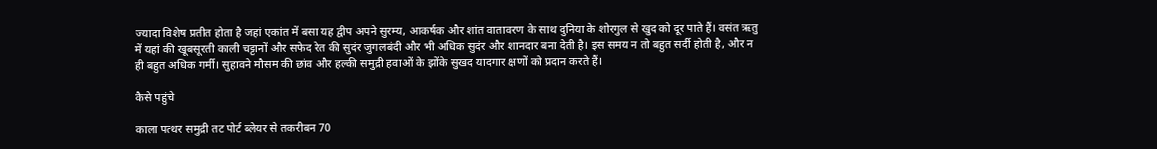ज्यादा विशेष प्रतीत होता है जहां एकांत में बसा यह द्वीप अपने सुरम्य, आकर्षक और शांत वातावरण के साथ दुनिया के शोरगुल से खुद को दूर पाते हैं। वसंत ऋतु में यहां की खूबसूरती काली चट्टानों और सफेद रेत की सुदंर जुगलबंदी और भी अधिक सुदंर और शानदार बना देती है। इस समय न तो बहुत सर्दी होती है, और न ही बहुत अधिक गर्मी। सुहावने मौसम की छांव और हल्की समुद्री हवाओं के झोंके सुखद यादगार क्षणों को प्रदान करते हैं।

कैसे पहुंचे

काला पत्थर समुद्री तट पोर्ट ब्लेयर से तकरीबन 70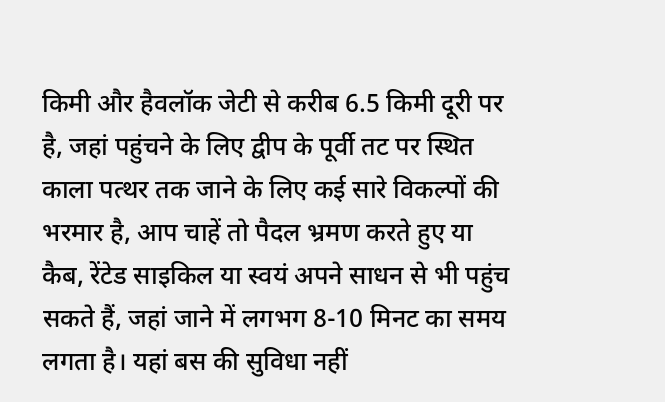किमी और हैवलॉक जेटी से करीब 6.5 किमी दूरी पर है, जहां पहुंचने के लिए द्वीप के पूर्वी तट पर स्थित काला पत्थर तक जाने के लिए कई सारे विकल्पों की भरमार है, आप चाहें तो पैदल भ्रमण करते हुए या कैब, रेंटेड साइकिल या स्वयं अपने साधन से भी पहुंच सकते हैं, जहां जाने में लगभग 8-10 मिनट का समय लगता है। यहां बस की सुविधा नहीं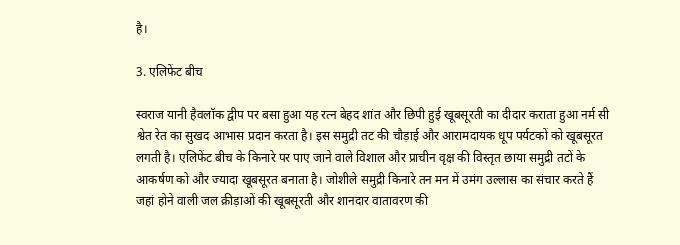है।

3. एलिफेंट बीच

स्वराज यानी हैवलॉक द्वीप पर बसा हुआ यह रत्न बेहद शांत और छिपी हुई खूबसूरती का दीदार कराता हुआ नर्म सी श्वेत रेत का सुखद आभास प्रदान करता है। इस समुद्री तट की चौड़ाई और आरामदायक धूप पर्यटकों को खूबसूरत लगती है। एलिफेंट बीच के किनारे पर पाए जाने वाले विशाल और प्राचीन वृक्ष की विस्तृत छाया समुद्री तटों के आकर्षण को और ज्यादा खूबसूरत बनाता है। जोशीले समुद्री किनारे तन मन में उमंग उल्लास का संचार करते हैं जहां होने वाली जल क्रीड़ाओं की खूबसूरती और शानदार वातावरण की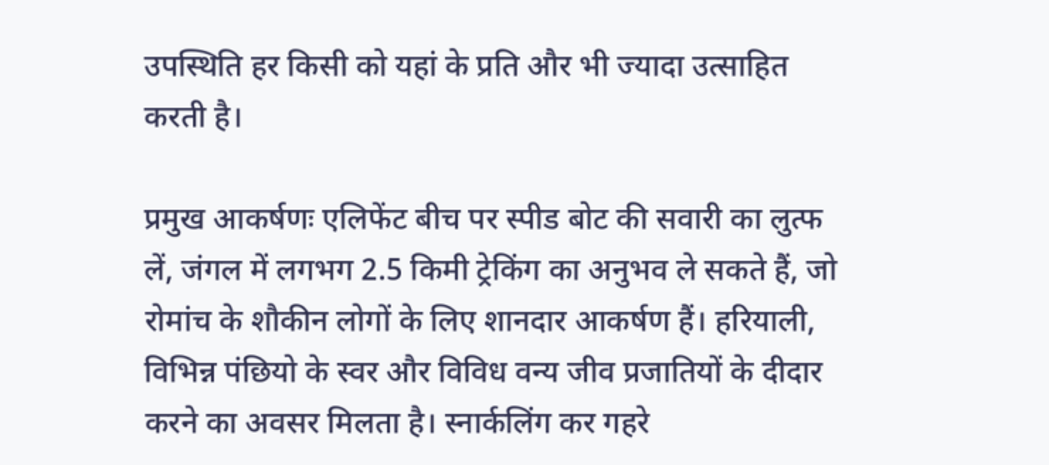उपस्थिति हर किसी को यहां के प्रति और भी ज्यादा उत्साहित करती है।

प्रमुख आकर्षणः एलिफेंट बीच पर स्पीड बोट की सवारी का लुत्फ लें, जंगल में लगभग 2.5 किमी ट्रेकिंग का अनुभव ले सकते हैं, जो रोमांच के शौकीन लोगों के लिए शानदार आकर्षण हैं। हरियाली, विभिन्न पंछियो के स्वर और विविध वन्य जीव प्रजातियों के दीदार करने का अवसर मिलता है। स्नार्कलिंग कर गहरे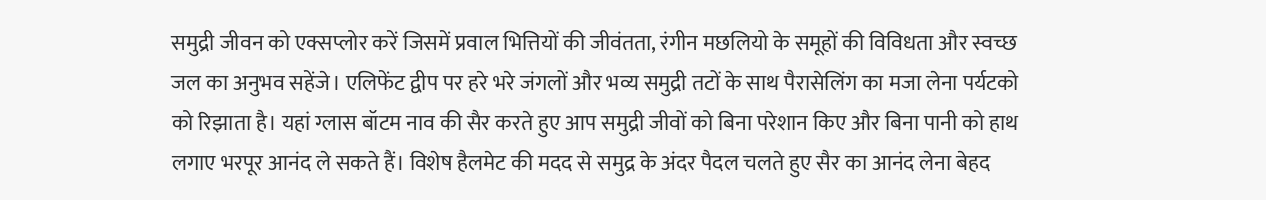समुद्री जीवन को एक्सप्लोर करें जिसमें प्रवाल भित्तियों की जीवंतता, रंगीन मछलियो के समूहों की विविधता और स्वच्छ जल का अनुभव सहेंजे। एलिफेंट द्वीप पर हरे भरे जंगलों और भव्य समुद्री तटों के साथ पैरासेलिंग का मजा लेना पर्यटको को रिझाता है। यहां ग्लास बॉटम नाव की सैर करते हुए आप समुद्री जीवों को बिना परेशान किए और बिना पानी को हाथ लगाए भरपूर आनंद ले सकते हैं। विशेष हैलमेट की मदद से समुद्र के अंदर पैदल चलते हुए सैर का आनंद लेना बेहद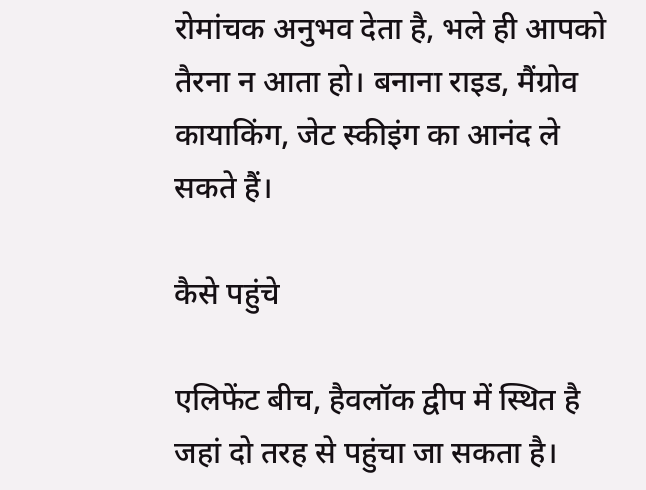रोमांचक अनुभव देता है, भले ही आपको तैरना न आता हो। बनाना राइड, मैंग्रोव कायाकिंग, जेट स्कीइंग का आनंद ले सकते हैं।

कैसे पहुंचे

एलिफेंट बीच, हैवलॉक द्वीप में स्थित है जहां दो तरह से पहुंचा जा सकता है।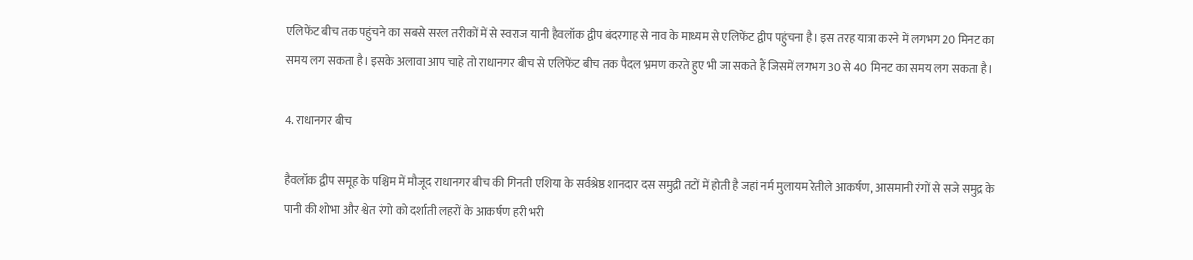एलिफेंट बीच तक पहुंचने का सबसे सरल तरीकों में से स्वराज यानी हैवलॉक द्वीप बंदरगाह से नाव के माध्यम से एलिफेंट द्वीप पहुंचना है। इस तरह यात्रा करने में लगभग 20 मिनट का समय लग सकता है। इसके अलावा आप चाहे तो राधानगर बीच से एलिफेंट बीच तक पैदल भ्रमण करते हुए भी जा सकते हैं जिसमें लगभग 30 से 40 मिनट का समय लग सकता है।

4. राधानगर बीच

हैवलॉक द्वीप समूह के पश्चिम में मौजूद राधानगर बीच की गिनती एशिया के सर्वश्रेष्ठ शानदार दस समुद्री तटों में होती है जहां नर्म मुलायम रेतीले आकर्षण, आसमानी रंगों से सजे समुद्र के पानी की शोभा और श्वेत रंगो को दर्शाती लहरों के आकर्षण हरी भरी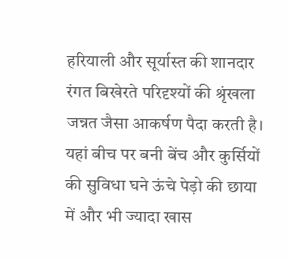हरियाली और सूर्यास्त की शानदार रंगत बिखेरते परिदृश्यों की श्रृंखला जन्नत जैसा आकर्षण पैदा करती है। यहां बीच पर बनी बेंच और कुर्सियों की सुविधा घने ऊंचे पेड़ो की छाया में और भी ज्यादा खास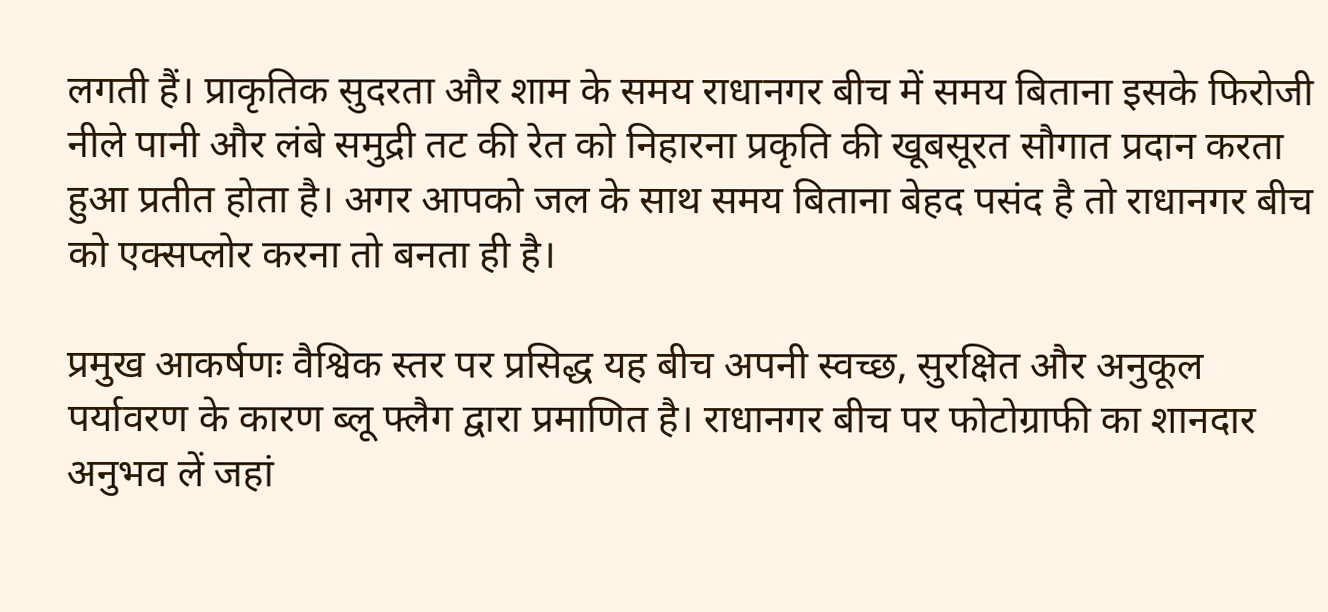लगती हैं। प्राकृतिक सुदरता और शाम के समय राधानगर बीच में समय बिताना इसके फिरोजी नीले पानी और लंबे समुद्री तट की रेत को निहारना प्रकृति की खूबसूरत सौगात प्रदान करता हुआ प्रतीत होता है। अगर आपको जल के साथ समय बिताना बेहद पसंद है तो राधानगर बीच को एक्सप्लोर करना तो बनता ही है।

प्रमुख आकर्षणः वैश्विक स्तर पर प्रसिद्ध यह बीच अपनी स्वच्छ, सुरक्षित और अनुकूल पर्यावरण के कारण ब्लू फ्लैग द्वारा प्रमाणित है। राधानगर बीच पर फोटोग्राफी का शानदार अनुभव लें जहां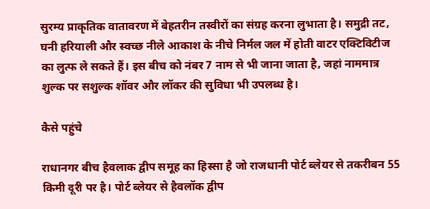सुरम्य प्राकृतिक वातावरण में बेहतरीन तस्वीरों का संग्रह करना लुभाता है। समुद्री तट, घनी हरियाली और स्वच्छ नीले आकाश के नीचे निर्मल जल में होती वाटर एक्टिविटीज का लुत्फ ले सकते हैं। इस बीच को नंबर 7 नाम से भी जाना जाता है, जहां नाममात्र शुल्क पर सशुल्क शॉवर और लॉकर की सुविधा भी उपलब्ध है।

कैसे पहुंचे

राधानगर बीच हैवलाक द्वीप समूह का हिस्सा है जो राजधानी पोर्ट ब्लेयर से तकरीबन 55 किमी दूरी पर है। पोर्ट ब्लेयर से हैवलॉक द्वीप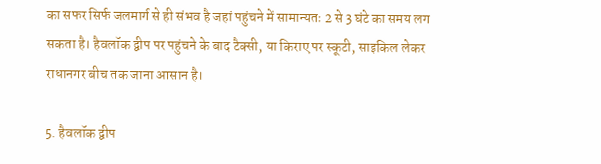का सफर सिर्फ जलमार्ग से ही संभव है जहां पहुंचने में सामान्यतः 2 से 3 घंटे का समय लग सकता है। हैवलॉक द्वीप पर पहुंचने के बाद टैक्सी, या किराए पर स्कूटी, साइकिल लेकर राधानगर बीच तक जाना आसान है।

5. हैवलॉक द्वीप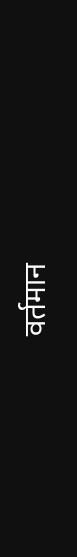वर्तमान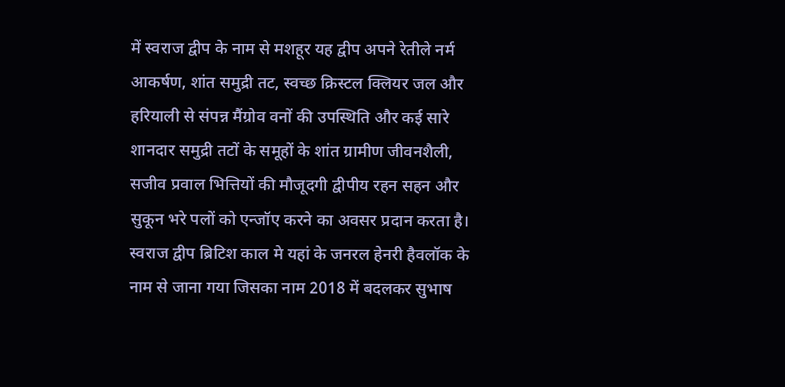में स्वराज द्वीप के नाम से मशहूर यह द्वीप अपने रेतीले नर्म आकर्षण, शांत समुद्री तट, स्वच्छ क्रिस्टल क्लियर जल और हरियाली से संपन्न मैंग्रोव वनों की उपस्थिति और कई सारे शानदार समुद्री तटों के समूहों के शांत ग्रामीण जीवनशैली, सजीव प्रवाल भित्तियों की मौजूदगी द्वीपीय रहन सहन और सुकून भरे पलों को एन्जॉए करने का अवसर प्रदान करता है। स्वराज द्वीप ब्रिटिश काल मे यहां के जनरल हेनरी हैवलॉक के नाम से जाना गया जिसका नाम 2018 में बदलकर सुभाष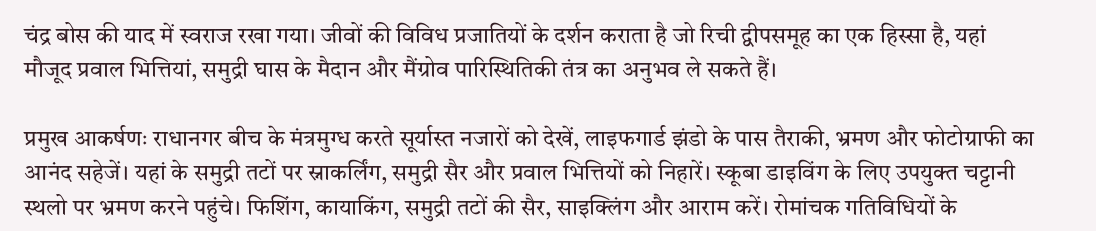चंद्र बोस की याद में स्वराज रखा गया। जीवों की विविध प्रजातियों के दर्शन कराता है जो रिची द्वीपसमूह का एक हिस्सा है, यहां मौजूद प्रवाल भित्तियां, समुद्री घास के मैदान और मैंग्रोव पारिस्थितिकी तंत्र का अनुभव ले सकते हैं।

प्रमुख आकर्षणः राधानगर बीच के मंत्रमुग्ध करते सूर्यास्त नजारों को देखें, लाइफगार्ड झंडो के पास तैराकी, भ्रमण और फोटोग्राफी का आनंद सहेजें। यहां के समुद्री तटों पर स्नाकर्लिंग, समुद्री सैर और प्रवाल भित्तियों को निहारें। स्कूबा डाइविंग के लिए उपयुक्त चट्टानी स्थलो पर भ्रमण करने पहुंचे। फिशिंग, कायाकिंग, समुद्री तटों की सैर, साइक्लिंग और आराम करें। रोमांचक गतिविधियों के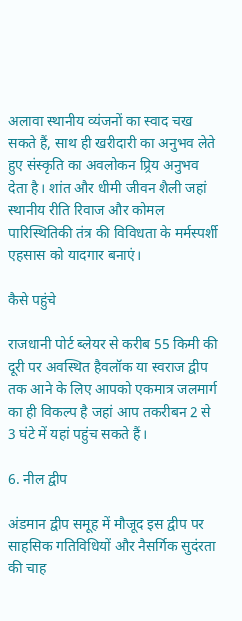अलावा स्थानीय व्यंजनों का स्वाद चख सकते हैं, साथ ही खरीदारी का अनुभव लेते हुए संस्कृति का अवलोकन प्र्रिय अनुभव देता है। शांत और धीमी जीवन शैली जहां स्थानीय रीति रिवाज और कोमल पारिस्थितिकी तंत्र की विविधता के मर्मस्पर्शी एहसास को यादगार बनाएं।

कैसे पहुंचे

राजधानी पोर्ट ब्लेयर से करीब 55 किमी की दूरी पर अवस्थित हैवलॉक या स्वराज द्वीप तक आने के लिए आपको एकमात्र जलमार्ग का ही विकल्प है जहां आप तकरीबन 2 से 3 घंटे में यहां पहुंच सकते हैं।

6. नील द्वीप

अंडमान द्वीप समूह में मौजूद इस द्वीप पर साहसिक गतिविधियों और नैसर्गिक सुदंरता की चाह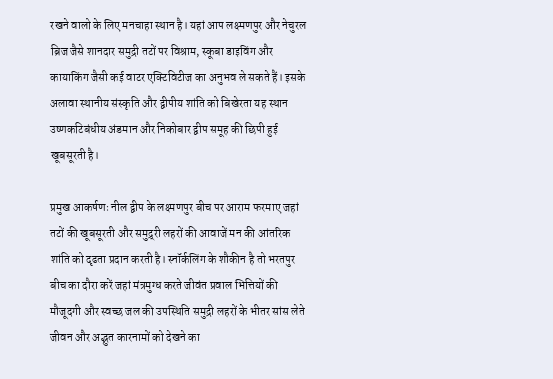रखने वालो के लिए मनचाहा स्थान है। यहां आप लक्ष्मणपुर और नेचुरल ब्रिज जैसे शानदार समुद्री तटों पर विश्राम, स्कूबा डाइविंग और कायाकिंग जैसी कई वाटर एक्टिविटीज का अनुभव ले सकते हैं। इसके अलावा स्थानीय संस्कृति और द्वीपीय शांति को बिखेरता यह स्थान उष्णकटिबंधीय अंडमान और निकोबार द्वीप समूह की छिपी हुई खूबसूरती है।

प्रमुख आकर्षणः नील द्वीप के लक्ष्मणपुर बीच पर आराम फरमाए जहां तटों की खूबसूरती और समुद्र्री लहरों की आवाजें मन की आंतरिक शांति को दृढता प्रदान करती है। स्नॉर्कलिंग के शौकीन है तो भरतपुर बीच का दौरा करें जहां मंत्रमुग्ध करते जीवंत प्रवाल भित्तियों की मौजूदगी और स्वच्छ जल की उपस्थिति समुद्री लहरों के भीतर सांस लेते जीवन और अद्भुत कारनामों को देखने का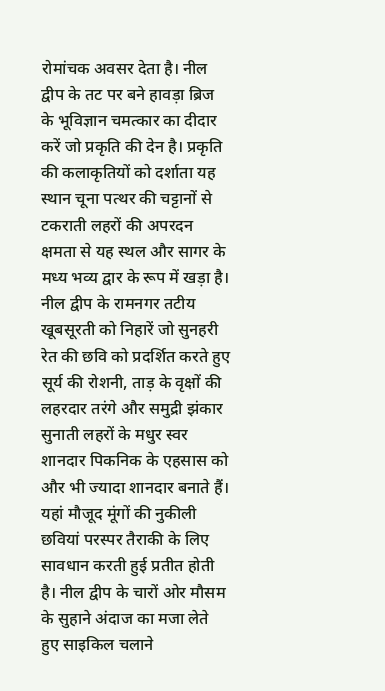रोमांचक अवसर देता है। नील द्वीप के तट पर बने हावड़ा ब्रिज के भूविज्ञान चमत्कार का दीदार करें जो प्रकृति की देन है। प्रकृति की कलाकृतियों को दर्शाता यह स्थान चूना पत्थर की चट्टानों से टकराती लहरों की अपरदन क्षमता से यह स्थल और सागर के मध्य भव्य द्वार के रूप में खड़ा है। नील द्वीप के रामनगर तटीय खूबसूरती को निहारें जो सुनहरी रेत की छवि को प्रदर्शित करते हुए सूर्य की रोशनी, ताड़ के वृक्षों की लहरदार तरंगे और समुद्री झंकार सुनाती लहरों के मधुर स्वर शानदार पिकनिक के एहसास को और भी ज्यादा शानदार बनाते हैं। यहां मौजूद मूंगों की नुकीली छवियां परस्पर तैराकी के लिए सावधान करती हुई प्रतीत होती है। नील द्वीप के चारों ओर मौसम के सुहाने अंदाज का मजा लेते हुए साइकिल चलाने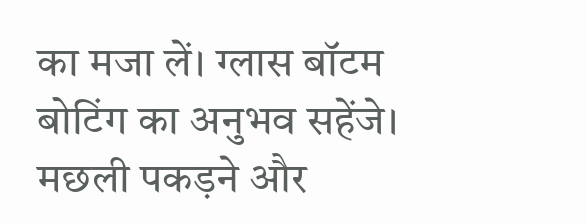का मजा लें। ग्लास बॉटम बोटिंग का अनुभव सहेंजे। मछली पकड़ने और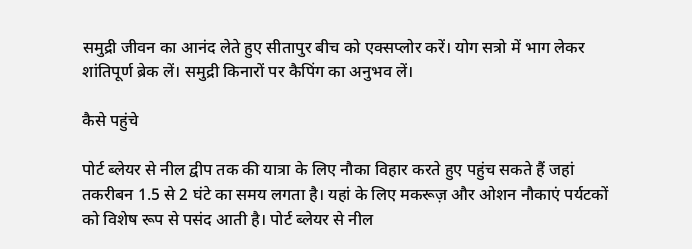समुद्री जीवन का आनंद लेते हुए सीतापुर बीच को एक्सप्लोर करें। योग सत्रो में भाग लेकर शांतिपूर्ण ब्रेक लें। समुद्री किनारों पर कैपिंग का अनुभव लें।

कैसे पहुंचे

पोर्ट ब्लेयर से नील द्वीप तक की यात्रा के लिए नौका विहार करते हुए पहुंच सकते हैं जहां तकरीबन 1.5 से 2 घंटे का समय लगता है। यहां के लिए मकरूज़ और ओशन नौकाएं पर्यटकों को विशेष रूप से पसंद आती है। पोर्ट ब्लेयर से नील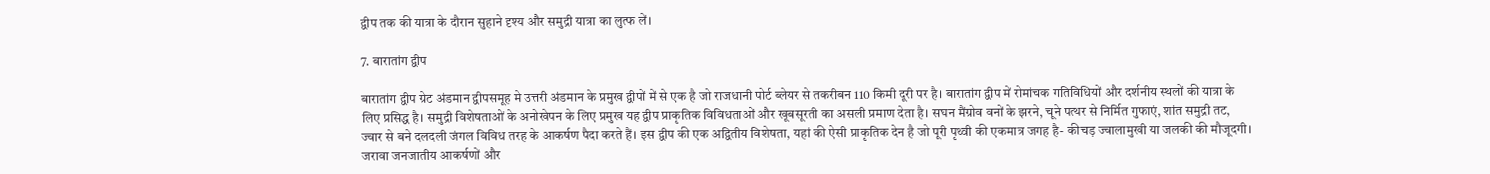द्वीप तक की यात्रा के दौरान सुहाने दृश्य और समुद्री यात्रा का लुत्फ लें।

7. बारातांग द्वीप

बारातांग द्वीप ग्रेट अंडमान द्वीपसमूह मे उत्तरी अंडमान के प्रमुख द्वीपों में से एक है जो राजधानी पोर्ट ब्लेयर से तकरीबन 110 किमी दूरी पर है। बारातांग द्वीप में रोमांचक गतिविधियों और दर्शनीय स्थलों की यात्रा के लिए प्रसिद्ध है। समुद्री विशेषताओं के अनोखेपन के लिए प्रमुख यह द्वीप प्राकृतिक विविधताओं और खूबसूरती का असली प्रमाण देता है। सघन मैंग्रोव वनों के झरने, चूने पत्थर से निर्मित गुफाएं, शांत समुद्री तट, ज्वार से बने दलदली जंगल विविध तरह के आकर्षण पैदा करते हैं। इस द्वीप की एक अद्वितीय विशेषता, यहां की ऐसी प्राकृतिक देन है जो पूरी पृथ्वी की एकमात्र जगह है- कीचड़ ज्वालामुखी या जलकी की मौजूदगी। जरावा जनजातीय आकर्षणों और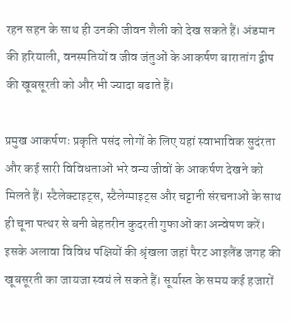रहन सहन के साथ ही उनकी जीवन शैली को देख सकते हैं। अंडमान की हरियाली, वनस्पतियों व जीव जंतुओं के आकर्षण बारातांग द्वीप की खूबसूरती को और भी ज्यादा बढाते हैं।

प्रमुख आकर्षणः प्रकृति पसंद लोगों के लिए यहां स्वाभाविक सुदंरता और कई सारी विविधताओं भरे वन्य जीवों के आकर्षण देखने को मिलते हैं। स्टैलेक्टाइट्स, स्टैलेग्माइट्स और चट्टानी संरचनाओं के साथ ही चूना पत्थर से बनी बेहतरीन कुदरती गुफाओं का अन्वेषण करें। इसके अलावा विविध पक्षियों की श्रृंखला जहां पैरट आइलैंड जगह की खूबसूरती का जायजा स्वयं ले सकते हैं। सूर्यास्त के समय कई हजारों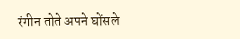रंगीन तोते अपने घोंसले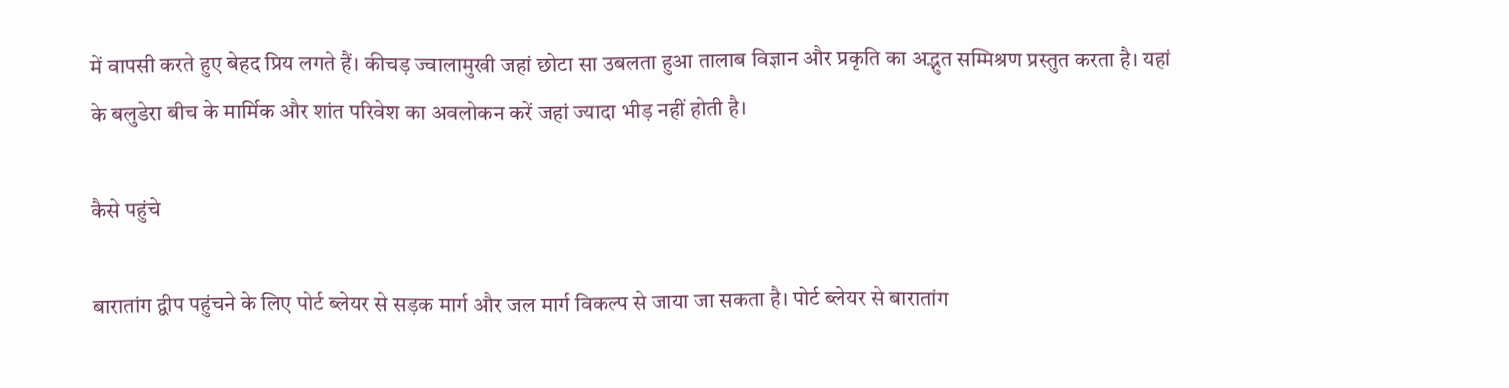में वापसी करते हुए बेहद प्रिय लगते हैं। कीचड़ ज्वालामुखी जहां छोटा सा उबलता हुआ तालाब विज्ञान और प्रकृति का अद्भुत सम्मिश्रण प्रस्तुत करता है। यहां के बलुडेरा बीच के मार्मिक और शांत परिवेश का अवलोकन करें जहां ज्यादा भीड़ नहीं होती है।

कैसे पहुंचे

बारातांग द्वीप पहुंचने के लिए पोर्ट ब्लेयर से सड़क मार्ग और जल मार्ग विकल्प से जाया जा सकता है। पोर्ट ब्लेयर से बारातांग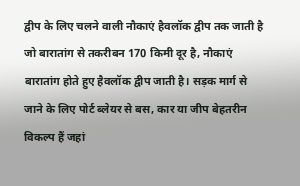द्वीप के लिए चलने वाली नौकाएं हैवलॉक द्वीप तक जाती है जो बारातांग से तकरीबन 170 किमी दूर है, नौकाएं बारातांग होते हुए हैवलॉक द्वीप जाती है। सड़क मार्ग से जाने के लिए पोर्ट ब्लेयर से बस, कार या जीप बेहतरीन विकल्प हैं जहां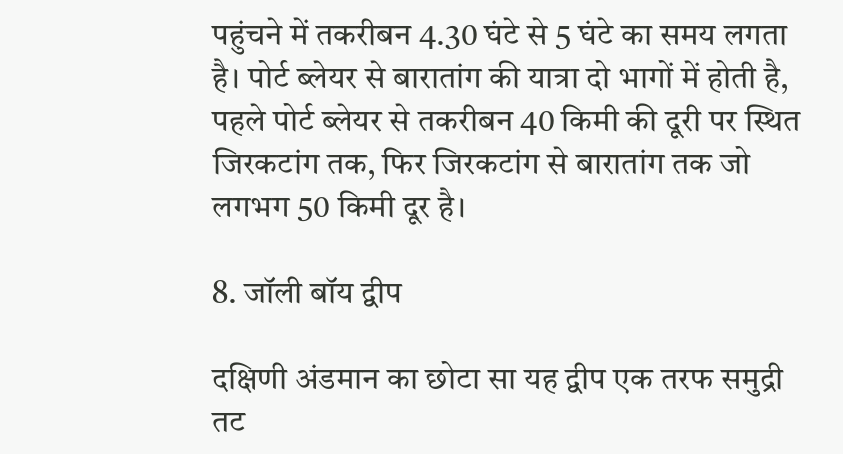पहुंचने में तकरीबन 4.30 घंटे से 5 घंटे का समय लगता है। पोर्ट ब्लेयर से बारातांग की यात्रा दो भागों में होती है, पहले पोर्ट ब्लेयर से तकरीबन 40 किमी की दूरी पर स्थित जिरकटांग तक, फिर जिरकटांग से बारातांग तक जो लगभग 50 किमी दूर है।

8. जॉली बॉय द्वीप

दक्षिणी अंडमान का छोटा सा यह द्वीप एक तरफ समुद्री तट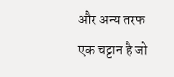और अन्य तरफ एक चट्टान है जो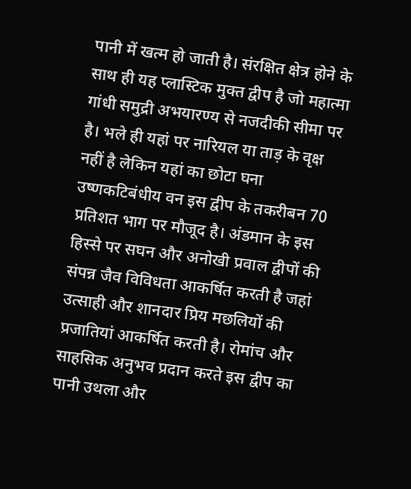पानी में खत्म हो जाती है। संरक्षित क्षेत्र होने के साथ ही यह प्लास्टिक मुक्त द्वीप है जो महात्मा गांधी समुद्री अभयारण्य से नजदीकी सीमा पर है। भले ही यहां पर नारियल या ताड़ के वृक्ष नहीं है लेकिन यहां का छोटा घना उष्णकटिबंधीय वन इस द्वीप के तकरीबन 70 प्रतिशत भाग पर मौजूद है। अंडमान के इस हिस्से पर सघन और अनोखी प्रवाल द्वीपों की संपन्न जैव विविधता आकर्षित करती है जहां उत्साही और शानदार प्रिय मछलियों की प्रजातियां आकर्षित करती है। रोमांच और साहसिक अनुभव प्रदान करते इस द्वीप का पानी उथला और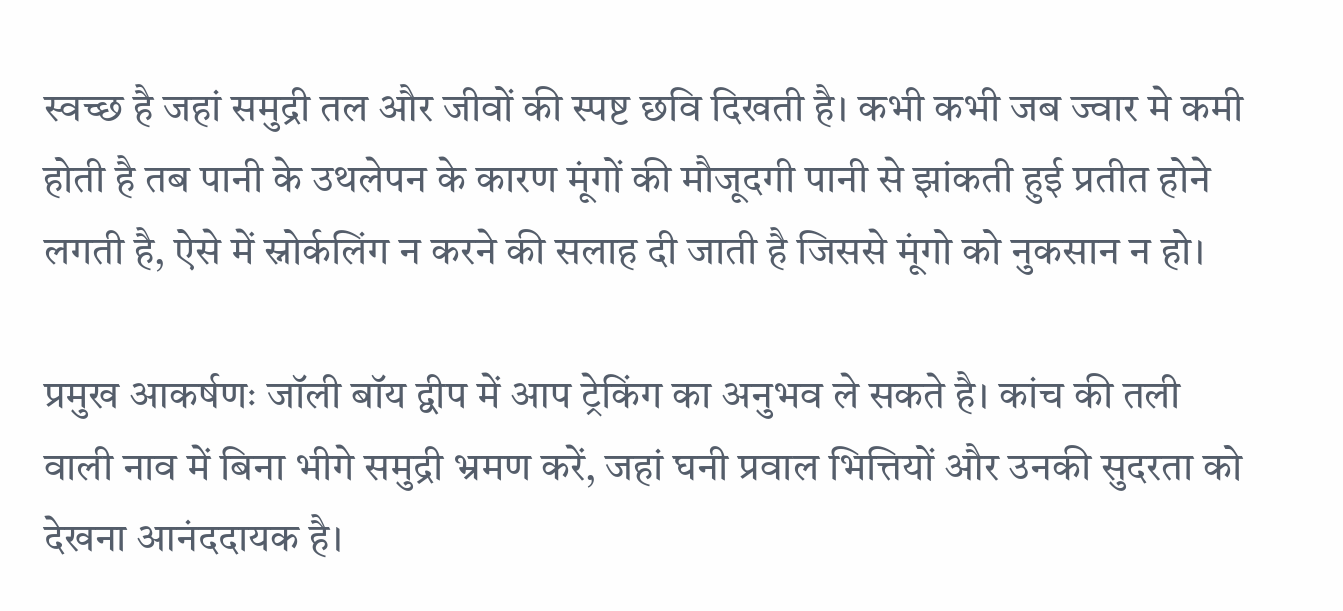स्वच्छ है जहां समुद्री तल और जीवों की स्पष्ट छवि दिखती है। कभी कभी जब ज्वार मे कमी होती है तब पानी के उथलेपन के कारण मूंगों की मौजूदगी पानी से झांकती हुई प्रतीत होने लगती है, ऐसे में स्नोर्कलिंग न करने की सलाह दी जाती है जिससे मूंगो को नुकसान न हो।

प्रमुख आकर्षणः जॉली बॉय द्वीप में आप ट्रेकिंग का अनुभव ले सकते है। कांच की तली वाली नाव में बिना भीगे समुद्री भ्रमण करें, जहां घनी प्रवाल भित्तियों और उनकी सुदरता को देखना आनंददायक है।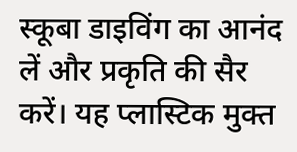स्कूबा डाइविंग का आनंद लें और प्रकृति की सैर करें। यह प्लास्टिक मुक्त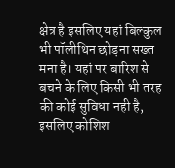क्षेत्र है इसलिए यहां बिल्कुल भी पॉलीथिन छोड़ना सख्त मना है। यहां पर बारिश से बचने के लिए किसी भी तरह की कोई सुविधा नही है, इसलिए कोशिश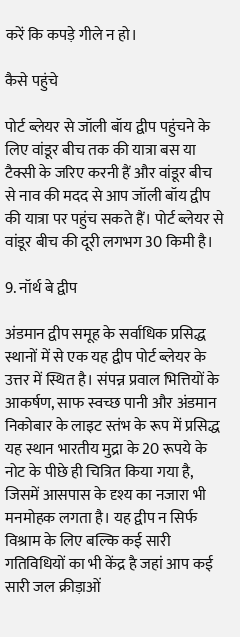करें कि कपड़े गीले न हो।

कैसे पहुंचे

पोर्ट ब्लेयर से जॉली बॉय द्वीप पहुंचने के लिए वांडूर बीच तक की यात्रा बस या टैक्सी के जरिए करनी हैं और वांडूर बीच से नाव की मदद से आप जॉली बॉय द्वीप की यात्रा पर पहुंच सकते हैं। पोर्ट ब्लेयर से वांडूर बीच की दूरी लगभग 30 किमी है।

9. नॉर्थ बे द्वीप

अंडमान द्वीप समूह के सर्वाधिक प्रसिद्ध स्थानों में से एक यह द्वीप पोर्ट ब्लेयर के उत्तर में स्थित है। संपन्न प्रवाल भित्तियों के आकर्षण, साफ स्वच्छ पानी और अंडमान निकोबार के लाइट स्तंभ के रूप में प्रसिद्ध यह स्थान भारतीय मुद्रा के 20 रूपये के नोट के पीछे ही चित्रित किया गया है, जिसमें आसपास के दृश्य का नजारा भी मनमोहक लगता है। यह द्वीप न सिर्फ विश्राम के लिए बल्कि कई सारी गतिविधियों का भी केंद्र है जहां आप कई सारी जल क्रीड़ाओं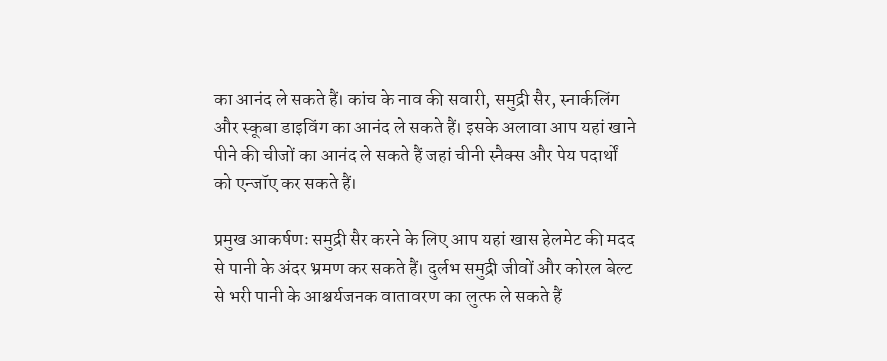का आनंद ले सकते हैं। कांच के नाव की सवारी, समुद्री सैर, स्नार्कलिंग और स्कूबा डाइविंग का आनंद ले सकते हैं। इसके अलावा आप यहां खाने पीने की चीजों का आनंद ले सकते हैं जहां चीनी स्नैक्स और पेय पदार्थों को एन्जॉए कर सकते हैं।

प्रमुख आकर्षणः समुद्री सैर करने के लिए आप यहां खास हेलमेट की मदद से पानी के अंदर भ्रमण कर सकते हैं। दुर्लभ समुद्री जीवों और कोरल बेल्ट से भरी पानी के आश्चर्यजनक वातावरण का लुत्फ ले सकते हैं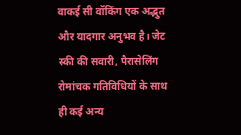वाकई सी वॉकिंग एक अद्भुत और यादगार अनुभव है। जेट स्की की सवारी, पैरासेलिंग रोमांचक गतिविधियों के साथ ही कई अन्य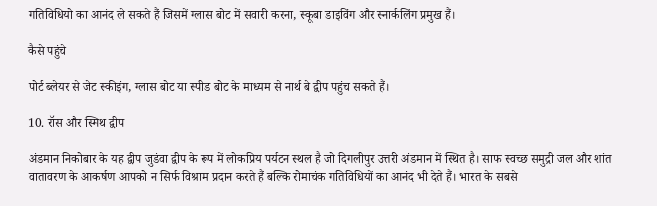गतिविधियो का आनंद ले सकते हैं जिसमें ग्लास बोट में सवारी करना, स्कूबा डाइविंग और स्नार्कलिंग प्रमुख हैं।

कैसे पहुंचे

पोर्ट ब्लेयर से जेट स्कीइंग, ग्लास बोट या स्पीड बोट के माध्यम से नार्थ बे द्वीप पहुंच सकते हैं।

10. रॉस और स्मिथ द्वीप

अंडमान निकोबार के यह द्वीप जुडंवा द्वीप के रूप में लोकप्रिय पर्यटन स्थल है जो दिगलीपुर उत्तरी अंडमान में स्थित है। साफ स्वच्छ समुद्री जल और शांत वातावरण के आकर्षण आपको न सिर्फ विश्राम प्रदान करते हैं बल्कि रोमाचंक गतिविधियों का आनंद भी देते हैं। भारत के सबसे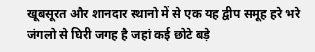खूबसूरत और शानदार स्थानो में से एक यह द्वीप समूह हरे भरे जंगलो से घिरी जगह है जहां कई छोटे बड़े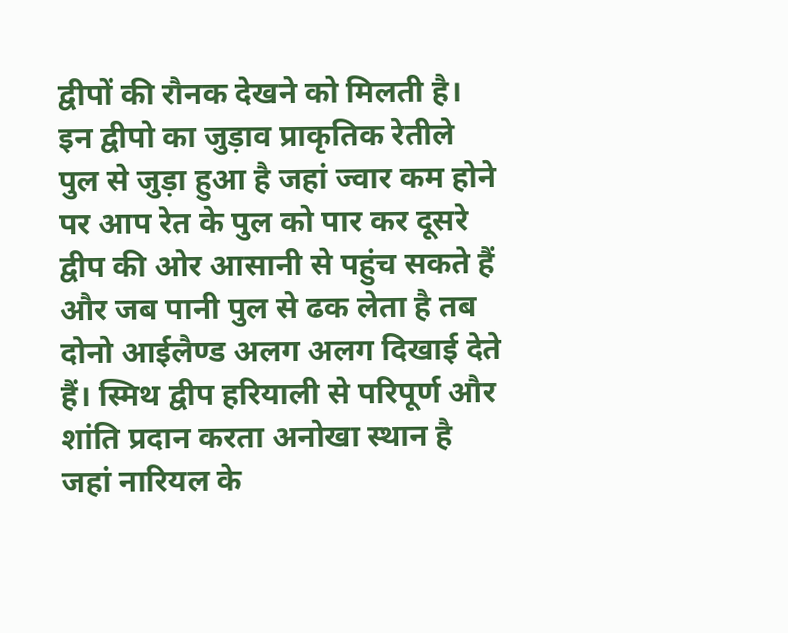द्वीपों की रौनक देखने को मिलती है। इन द्वीपो का जुड़ाव प्राकृतिक रेतीले पुल से जुड़ा हुआ है जहां ज्वार कम होने पर आप रेत के पुल को पार कर दूसरे द्वीप की ओर आसानी से पहुंच सकते हैं और जब पानी पुल से ढक लेता है तब दोनो आईलैण्ड अलग अलग दिखाई देते हैं। स्मिथ द्वीप हरियाली से परिपूर्ण और शांति प्रदान करता अनोखा स्थान है जहां नारियल के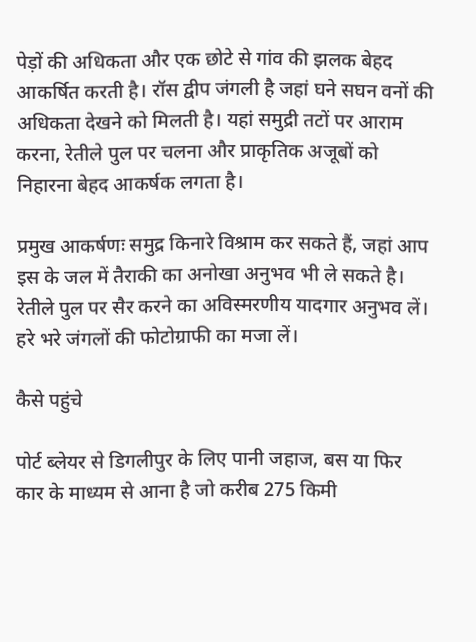पेड़ों की अधिकता और एक छोटे से गांव की झलक बेहद आकर्षित करती है। रॉस द्वीप जंगली है जहां घने सघन वनों की अधिकता देखने को मिलती है। यहां समुद्री तटों पर आराम करना, रेतीले पुल पर चलना और प्राकृतिक अजूबों को निहारना बेहद आकर्षक लगता है।

प्रमुख आकर्षणः समुद्र किनारे विश्राम कर सकते हैं, जहां आप इस के जल में तैराकी का अनोखा अनुभव भी ले सकते है। रेतीले पुल पर सैर करने का अविस्मरणीय यादगार अनुभव लें। हरे भरे जंगलों की फोटोग्राफी का मजा लें।

कैसे पहुंचे

पोर्ट ब्लेयर से डिगलीपुर के लिए पानी जहाज, बस या फिर कार के माध्यम से आना है जो करीब 275 किमी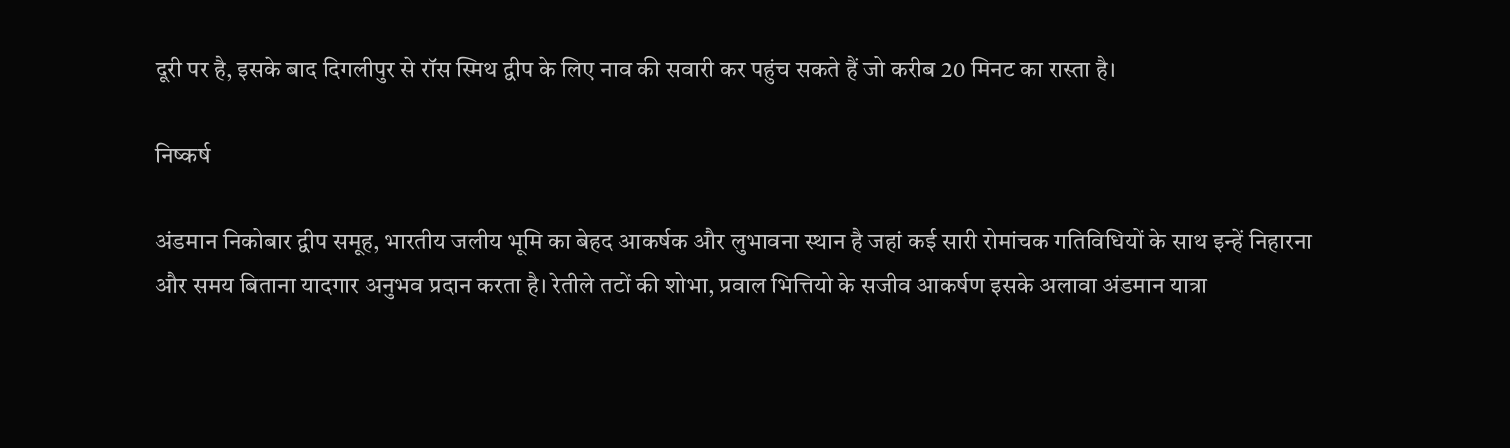दूरी पर है, इसके बाद दिगलीपुर से रॉस स्मिथ द्वीप के लिए नाव की सवारी कर पहुंच सकते हैं जो करीब 20 मिनट का रास्ता है।

निष्कर्ष

अंडमान निकोबार द्वीप समूह, भारतीय जलीय भूमि का बेहद आकर्षक और लुभावना स्थान है जहां कई सारी रोमांचक गतिविधियों के साथ इन्हें निहारना और समय बिताना यादगार अनुभव प्रदान करता है। रेतीले तटों की शोभा, प्रवाल भित्तियो के सजीव आकर्षण इसके अलावा अंडमान यात्रा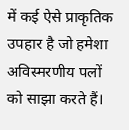में कई ऐसे प्राकृतिक उपहार है जो हमेशा अविस्मरणीय पलों को साझा करते हैं।